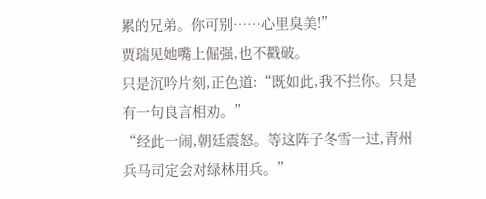累的兄弟。你可别……心里臭美!”
贾瑞见她嘴上倔强,也不戳破。
只是沉吟片刻,正色道:“既如此,我不拦你。只是有一句良言相劝。”
“经此一闹,朝廷震怒。等这阵子冬雪一过,青州兵马司定会对绿林用兵。”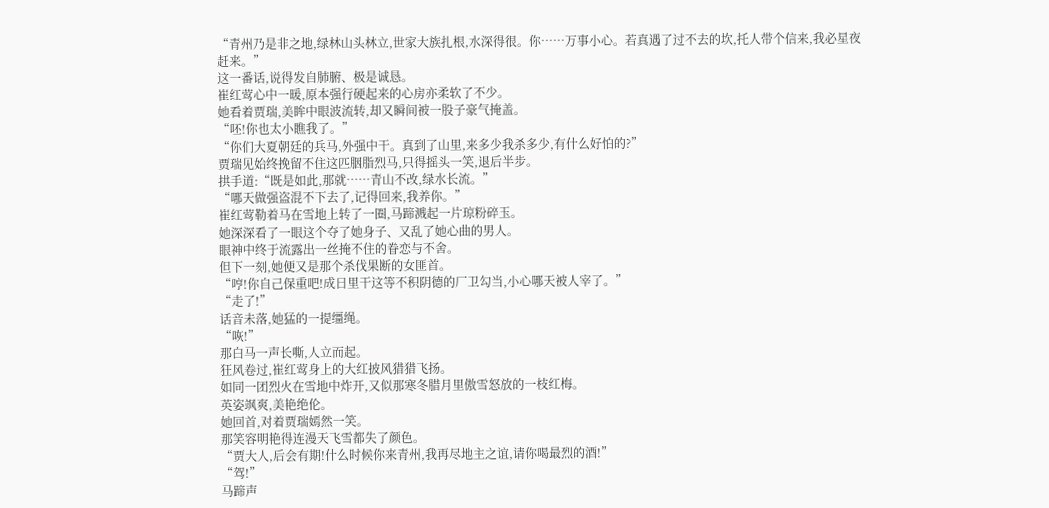“青州乃是非之地,绿林山头林立,世家大族扎根,水深得很。你……万事小心。若真遇了过不去的坎,托人带个信来,我必星夜赶来。”
这一番话,说得发自肺腑、极是诚恳。
崔红莺心中一暖,原本强行硬起来的心房亦柔软了不少。
她看着贾瑞,美眸中眼波流转,却又瞬间被一股子豪气掩盖。
“呸!你也太小瞧我了。”
“你们大夏朝廷的兵马,外强中干。真到了山里,来多少我杀多少,有什么好怕的?”
贾瑞见始终挽留不住这匹胭脂烈马,只得摇头一笑,退后半步。
拱手道:“既是如此,那就……青山不改,绿水长流。”
“哪天做强盗混不下去了,记得回来,我养你。”
崔红莺勒着马在雪地上转了一圈,马蹄溅起一片琼粉碎玉。
她深深看了一眼这个夺了她身子、又乱了她心曲的男人。
眼神中终于流露出一丝掩不住的眷恋与不舍。
但下一刻,她便又是那个杀伐果断的女匪首。
“哼!你自己保重吧!成日里干这等不积阴德的厂卫勾当,小心哪天被人宰了。”
“走了!”
话音未落,她猛的一提缰绳。
“咴!”
那白马一声长嘶,人立而起。
狂风卷过,崔红莺身上的大红披风猎猎飞扬。
如同一团烈火在雪地中炸开,又似那寒冬腊月里傲雪怒放的一枝红梅。
英姿飒爽,美艳绝伦。
她回首,对着贾瑞嫣然一笑。
那笑容明艳得连漫天飞雪都失了颜色。
“贾大人,后会有期!什么时候你来青州,我再尽地主之谊,请你喝最烈的酒!”
“驾!”
马蹄声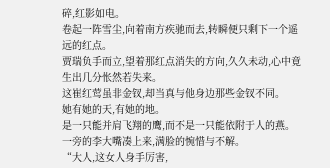碎,红影如电。
卷起一阵雪尘,向着南方疾驰而去,转瞬便只剩下一个遥远的红点。
贾瑞负手而立,望着那红点消失的方向,久久未动,心中竟生出几分怅然若失来。
这崔红莺虽非金钗,却当真与他身边那些金钗不同。
她有她的天,有她的地。
是一只能并肩飞翔的鹰,而不是一只能依附于人的燕。
一旁的李大嘴凑上来,满脸的惋惜与不解。
“大人,这女人身手厉害,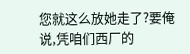您就这么放她走了?要俺说,凭咱们西厂的